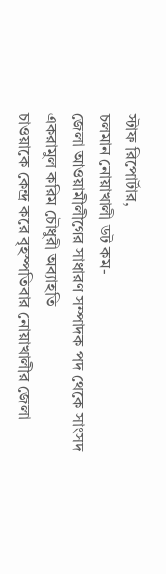স্টাফ রিপোর্টার,
চলমান নোয়াখালী ডট কম-
জেলা আওয়ামীলীগের সাধারণ সম্পাদক পদ থেকে সাংসদ একরামুল করিম চৌধুরী অব্যাহতি
চাওয়াকে কেন্দ্র করে বৃহস্পতিবার নোয়াখালীর জেলা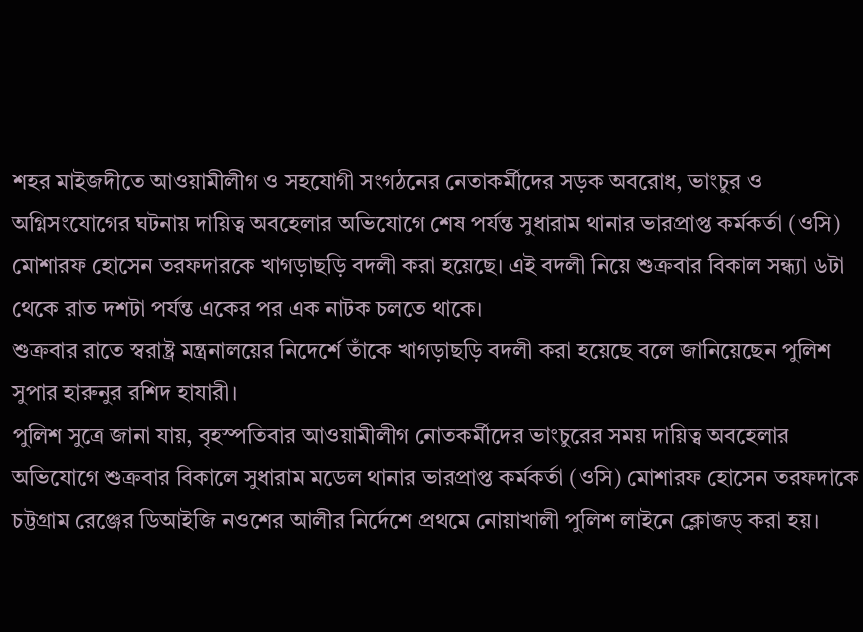শহর মাইজদীতে আওয়ামীলীগ ও সহযোগী সংগঠনের নেতাকর্মীদের সড়ক অবরোধ, ভাংচুর ও অগ্নিসংযোগের ঘটনায় দায়িত্ব অবহেলার অভিযোগে শেষ পর্যন্ত সুধারাম থানার ভারপ্রাপ্ত কর্মকর্তা (ওসি) মোশারফ হোসেন তরফদারকে খাগড়াছড়ি বদলী করা হয়েছে। এই বদলী নিয়ে শুক্রবার বিকাল সন্ধ্যা ৬টা থেকে রাত দশটা পর্যন্ত একের পর এক নাটক চলতে থাকে।
শুক্রবার রাতে স্বরাষ্ট্র মন্ত্রনালয়ের নিদের্শে তাঁকে খাগড়াছড়ি বদলী করা হয়েছে বলে জানিয়েছেন পুলিশ সুপার হারুনুর রশিদ হাযারী।
পুলিশ সুত্রে জানা যায়, বৃহস্পতিবার আওয়ামীলীগ নোতকর্মীদের ভাংচুরের সময় দায়িত্ব অবহেলার অভিযোগে শুক্রবার বিকালে সুধারাম মডেল থানার ভারপ্রাপ্ত কর্মকর্তা (ওসি) মোশারফ হোসেন তরফদাকে চট্টগ্রাম রেঞ্জের ডিআইজি নওশের আলীর নির্দেশে প্রথমে নোয়াখালী পুলিশ লাইনে ক্লোজড্ করা হয়।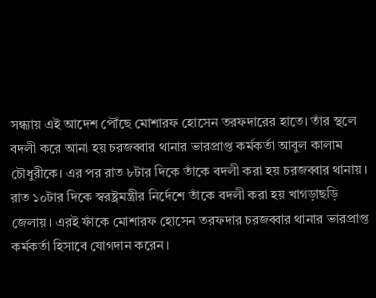সন্ধ্যায় এই আদেশ পৌঁছে মোশারফ হোসেন তরফদারের হাতে। তাঁর স্থলে বদলী করে আনা হয় চরজব্বার থানার ভারপ্রাপ্ত কর্মকর্তা আবুল কালাম চৌধুরীকে। এর পর রাত ৮টার দিকে তাঁকে বদলী করা হয় চরজব্বার থানায়। রাত ১০টার দিকে স্বরষ্ট্রমন্ত্রীর নির্দেশে তাঁকে বদলী করা হয় খাগড়াছড়ি জেলায়। এরই ফাঁকে মোশারফ হোসেন তরফদার চরজব্বার থানার ভারপ্রাপ্ত কর্মকর্তা হিসাবে যোগদান করেন।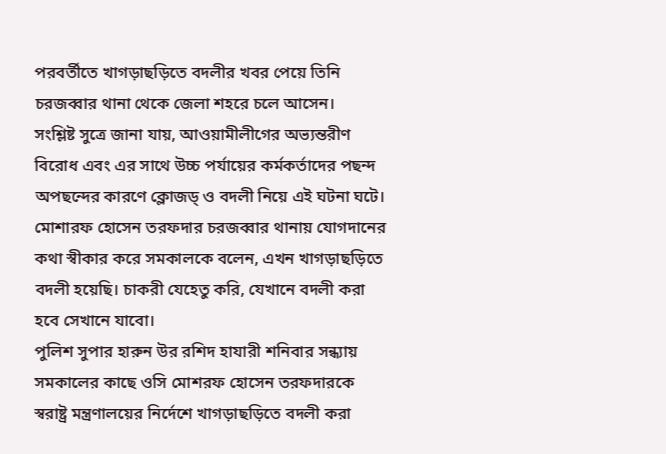পরবর্তীতে খাগড়াছড়িতে বদলীর খবর পেয়ে তিনি চরজব্বার থানা থেকে জেলা শহরে চলে আসেন।
সংশ্লিষ্ট সুত্রে জানা যায়, আওয়ামীলীগের অভ্যন্তরীণ বিরোধ এবং এর সাথে উচ্চ পর্যায়ের কর্মকর্তাদের পছন্দ অপছন্দের কারণে ক্লোজড্ ও বদলী নিয়ে এই ঘটনা ঘটে।
মোশারফ হোসেন তরফদার চরজব্বার থানায় যোগদানের কথা স্বীকার করে সমকালকে বলেন, এখন খাগড়াছড়িতে বদলী হয়েছি। চাকরী যেহেতু করি, যেখানে বদলী করা হবে সেখানে যাবো।
পুলিশ সুপার হারুন উর রশিদ হাযারী শনিবার সন্ধ্যায় সমকালের কাছে ওসি মোশরফ হোসেন তরফদারকে স্বরাষ্ট্র মন্ত্রণালয়ের নির্দেশে খাগড়াছড়িতে বদলী করা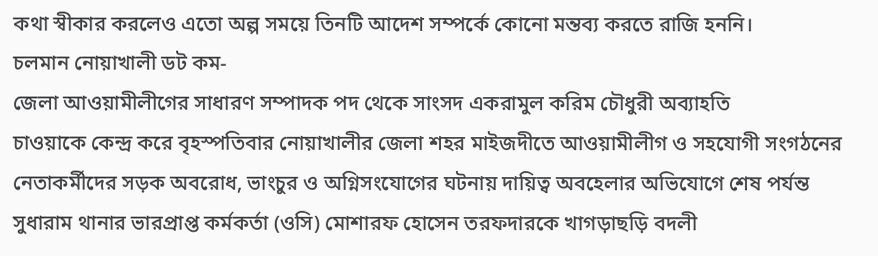কথা স্বীকার করলেও এতো অল্প সময়ে তিনটি আদেশ সম্পর্কে কোনো মন্তব্য করতে রাজি হননি।
চলমান নোয়াখালী ডট কম-
জেলা আওয়ামীলীগের সাধারণ সম্পাদক পদ থেকে সাংসদ একরামুল করিম চৌধুরী অব্যাহতি
চাওয়াকে কেন্দ্র করে বৃহস্পতিবার নোয়াখালীর জেলা শহর মাইজদীতে আওয়ামীলীগ ও সহযোগী সংগঠনের নেতাকর্মীদের সড়ক অবরোধ, ভাংচুর ও অগ্নিসংযোগের ঘটনায় দায়িত্ব অবহেলার অভিযোগে শেষ পর্যন্ত সুধারাম থানার ভারপ্রাপ্ত কর্মকর্তা (ওসি) মোশারফ হোসেন তরফদারকে খাগড়াছড়ি বদলী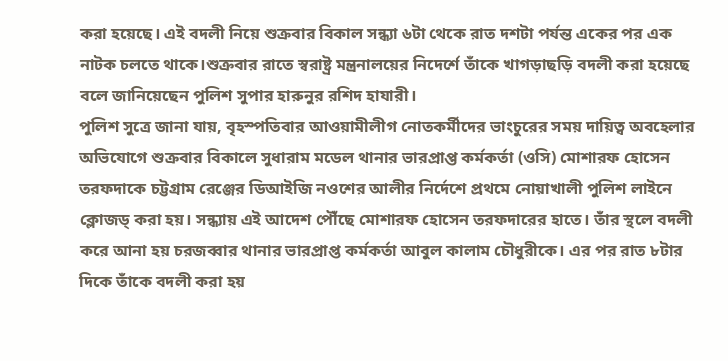করা হয়েছে। এই বদলী নিয়ে শুক্রবার বিকাল সন্ধ্যা ৬টা থেকে রাত দশটা পর্যন্ত একের পর এক নাটক চলতে থাকে।শুক্রবার রাতে স্বরাষ্ট্র মন্ত্রনালয়ের নিদের্শে তাঁকে খাগড়াছড়ি বদলী করা হয়েছে বলে জানিয়েছেন পুলিশ সুপার হারুনুর রশিদ হাযারী।
পুলিশ সুত্রে জানা যায়, বৃহস্পতিবার আওয়ামীলীগ নোতকর্মীদের ভাংচুরের সময় দায়িত্ব অবহেলার অভিযোগে শুক্রবার বিকালে সুধারাম মডেল থানার ভারপ্রাপ্ত কর্মকর্তা (ওসি) মোশারফ হোসেন তরফদাকে চট্টগ্রাম রেঞ্জের ডিআইজি নওশের আলীর নির্দেশে প্রথমে নোয়াখালী পুলিশ লাইনে ক্লোজড্ করা হয়। সন্ধ্যায় এই আদেশ পৌঁছে মোশারফ হোসেন তরফদারের হাতে। তাঁর স্থলে বদলী করে আনা হয় চরজব্বার থানার ভারপ্রাপ্ত কর্মকর্তা আবুল কালাম চৌধুরীকে। এর পর রাত ৮টার দিকে তাঁকে বদলী করা হয়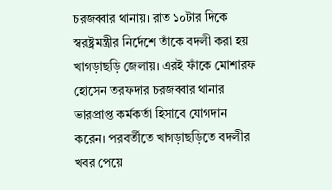চরজব্বার থানায়। রাত ১০টার দিকে স্বরষ্ট্রমন্ত্রীর নির্দেশে তাঁকে বদলী করা হয় খাগড়াছড়ি জেলায়। এরই ফাঁকে মোশারফ হোসেন তরফদার চরজব্বার থানার ভারপ্রাপ্ত কর্মকর্তা হিসাবে যোগদান করেন। পরবর্তীতে খাগড়াছড়িতে বদলীর খবর পেয়ে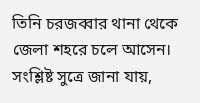তিনি চরজব্বার থানা থেকে জেলা শহরে চলে আসেন।
সংশ্লিষ্ট সুত্রে জানা যায়,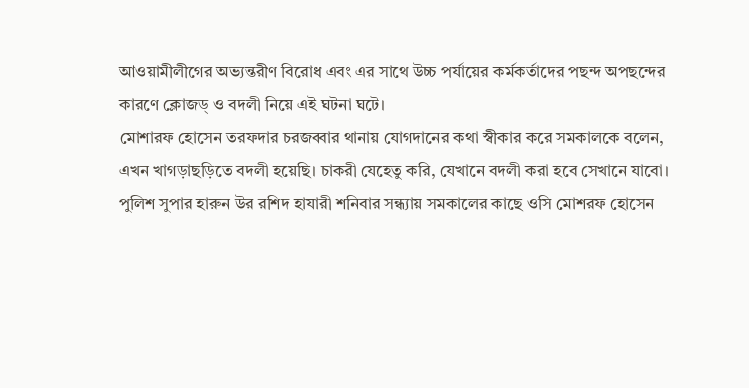আওয়ামীলীগের অভ্যন্তরীণ বিরোধ এবং এর সাথে উচ্চ পর্যায়ের কর্মকর্তাদের পছন্দ অপছন্দের কারণে ক্লোজড্ ও বদলী নিয়ে এই ঘটনা ঘটে।
মোশারফ হোসেন তরফদার চরজব্বার থানায় যোগদানের কথা স্বীকার করে সমকালকে বলেন, এখন খাগড়াছড়িতে বদলী হয়েছি। চাকরী যেহেতু করি, যেখানে বদলী করা হবে সেখানে যাবো।
পুলিশ সুপার হারুন উর রশিদ হাযারী শনিবার সন্ধ্যায় সমকালের কাছে ওসি মোশরফ হোসেন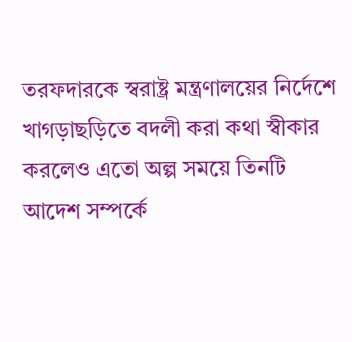তরফদারকে স্বরাষ্ট্র মন্ত্রণালয়ের নির্দেশে খাগড়াছড়িতে বদলী করা কথা স্বীকার করলেও এতো অল্প সময়ে তিনটি আদেশ সম্পর্কে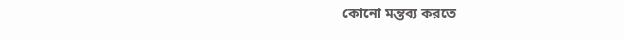কোনো মন্তব্য করতে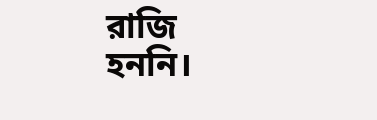রাজি হননি।